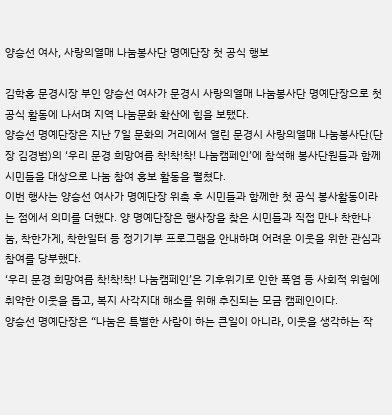양승선 여사, 사랑의열매 나눔봉사단 명예단장 첫 공식 행보

김학홍 문경시장 부인 양승선 여사가 문경시 사랑의열매 나눔봉사단 명예단장으로 첫 공식 활동에 나서며 지역 나눔문화 확산에 힘을 보탰다.
양승선 명예단장은 지난 7일 문화의 거리에서 열린 문경시 사랑의열매 나눔봉사단(단장 김경범)의 ‘우리 문경 희망여름 착!착!착! 나눔캠페인’에 참석해 봉사단원들과 함께 시민들을 대상으로 나눔 참여 홍보 활동을 펼쳤다.
이번 행사는 양승선 여사가 명예단장 위촉 후 시민들과 함께한 첫 공식 봉사활동이라는 점에서 의미를 더했다. 양 명예단장은 행사장을 찾은 시민들과 직접 만나 착한나눔, 착한가게, 착한일터 등 정기기부 프로그램을 안내하며 어려운 이웃을 위한 관심과 참여를 당부했다.
‘우리 문경 희망여름 착!착!착! 나눔캠페인’은 기후위기로 인한 폭염 등 사회적 위험에 취약한 이웃을 돕고, 복지 사각지대 해소를 위해 추진되는 모금 캠페인이다.
양승선 명예단장은 “나눔은 특별한 사람이 하는 큰일이 아니라, 이웃을 생각하는 작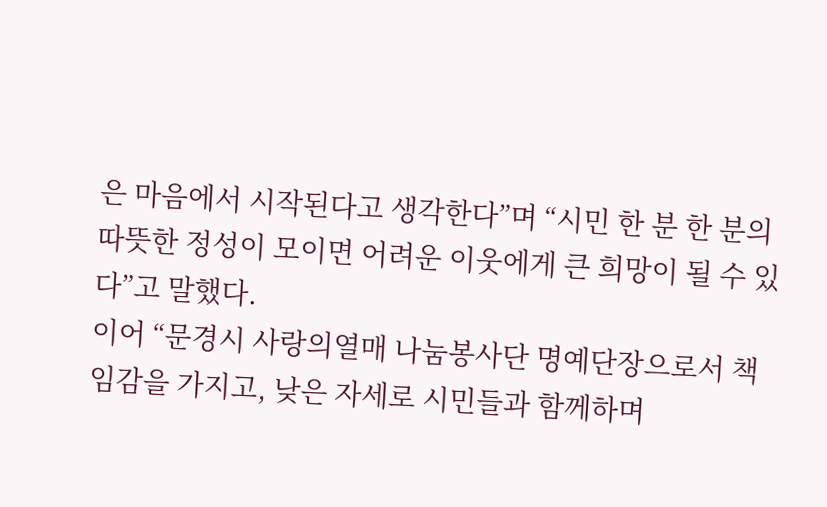은 마음에서 시작된다고 생각한다”며 “시민 한 분 한 분의 따뜻한 정성이 모이면 어려운 이웃에게 큰 희망이 될 수 있다”고 말했다.
이어 “문경시 사랑의열매 나눔봉사단 명예단장으로서 책임감을 가지고, 낮은 자세로 시민들과 함께하며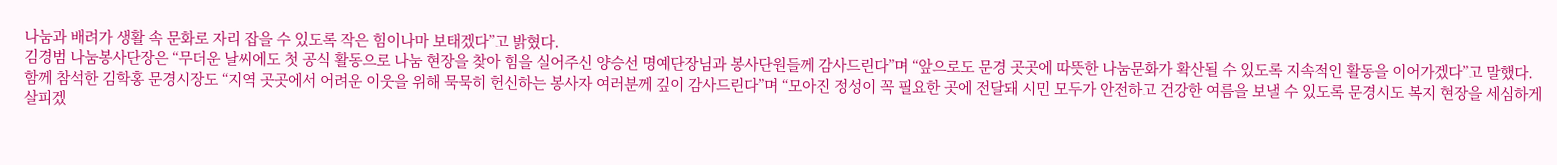나눔과 배려가 생활 속 문화로 자리 잡을 수 있도록 작은 힘이나마 보태겠다”고 밝혔다.
김경범 나눔봉사단장은 “무더운 날씨에도 첫 공식 활동으로 나눔 현장을 찾아 힘을 실어주신 양승선 명예단장님과 봉사단원들께 감사드린다”며 “앞으로도 문경 곳곳에 따뜻한 나눔문화가 확산될 수 있도록 지속적인 활동을 이어가겠다”고 말했다.
함께 참석한 김학홍 문경시장도 “지역 곳곳에서 어려운 이웃을 위해 묵묵히 헌신하는 봉사자 여러분께 깊이 감사드린다”며 “모아진 정성이 꼭 필요한 곳에 전달돼 시민 모두가 안전하고 건강한 여름을 보낼 수 있도록 문경시도 복지 현장을 세심하게 살피겠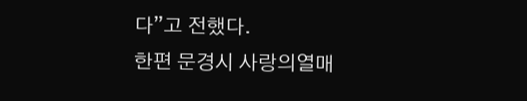다”고 전했다.
한편 문경시 사랑의열매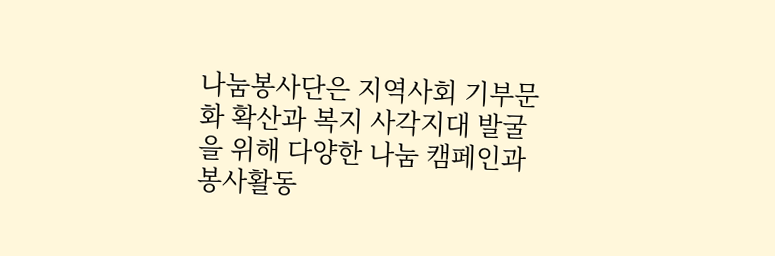나눔봉사단은 지역사회 기부문화 확산과 복지 사각지대 발굴을 위해 다양한 나눔 캠페인과 봉사활동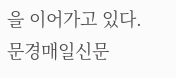을 이어가고 있다.
문경매일신문